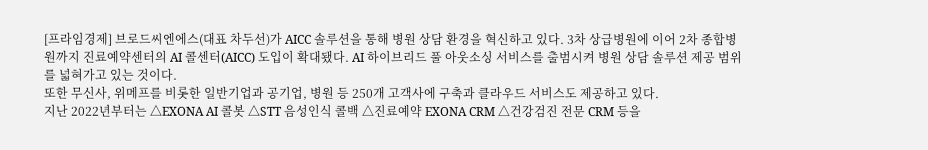[프라임경제] 브로드씨엔에스(대표 차두선)가 AICC 솔루션을 통해 병원 상담 환경을 혁신하고 있다. 3차 상급병원에 이어 2차 종합병원까지 진료예약센터의 AI 콜센터(AICC) 도입이 확대됐다. AI 하이브리드 풀 아웃소싱 서비스를 출범시켜 병원 상담 솔루션 제공 범위를 넓혀가고 있는 것이다.
또한 무신사, 위메프를 비롯한 일반기업과 공기업, 병원 등 250개 고객사에 구축과 클라우드 서비스도 제공하고 있다.
지난 2022년부터는 △EXONA AI 콜봇 △STT 음성인식 콜백 △진료예약 EXONA CRM △건강검진 전문 CRM 등을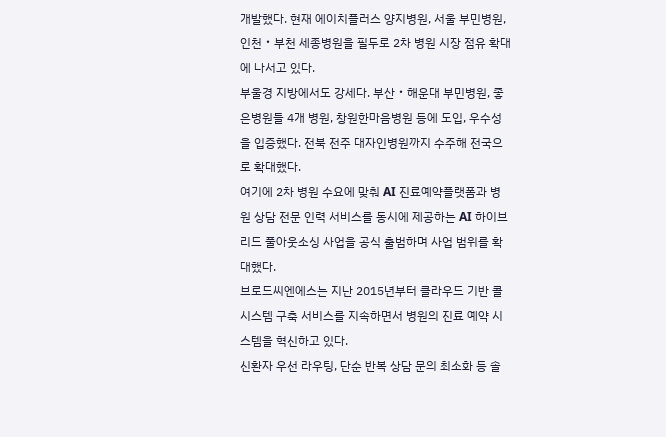개발했다. 현재 에이치플러스 양지병원, 서울 부민병원, 인천‧부천 세종병원을 필두로 2차 병원 시장 점유 확대에 나서고 있다.
부울경 지방에서도 강세다. 부산‧해운대 부민병원, 좋은병원들 4개 병원, 창원한마음병원 등에 도입, 우수성을 입증했다. 전북 전주 대자인병원까지 수주해 전국으로 확대했다.
여기에 2차 병원 수요에 맞춰 AI 진료예약플랫폼과 병원 상담 전문 인력 서비스를 동시에 제공하는 AI 하이브리드 풀아웃소싱 사업을 공식 출범하며 사업 범위를 확대했다.
브로드씨엔에스는 지난 2015년부터 클라우드 기반 콜 시스템 구축 서비스를 지속하면서 병원의 진료 예약 시스템을 혁신하고 있다.
신환자 우선 라우팅, 단순 반복 상담 문의 최소화 등 솔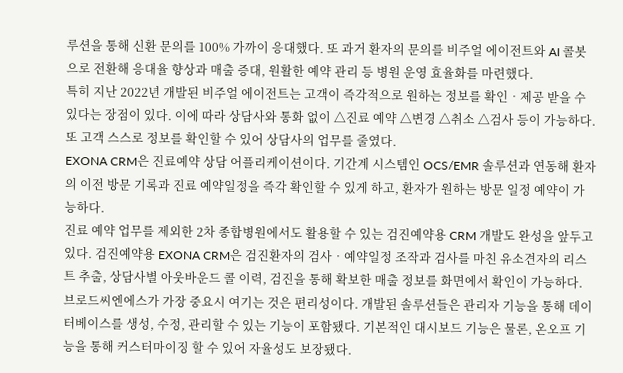루션을 통해 신환 문의를 100% 가까이 응대했다. 또 과거 환자의 문의를 비주얼 에이전트와 AI 콜봇으로 전환해 응대율 향상과 매출 증대, 원활한 예약 관리 등 병원 운영 효율화를 마련했다.
특히 지난 2022년 개발된 비주얼 에이전트는 고객이 즉각적으로 원하는 정보를 확인‧제공 받을 수 있다는 장점이 있다. 이에 따라 상담사와 통화 없이 △진료 예약 △변경 △취소 △검사 등이 가능하다. 또 고객 스스로 정보를 확인할 수 있어 상담사의 업무를 줄였다.
EXONA CRM은 진료예약 상담 어플리케이션이다. 기간계 시스템인 OCS/EMR 솔루션과 연동해 환자의 이전 방문 기록과 진료 예약일정을 즉각 확인할 수 있게 하고, 환자가 원하는 방문 일정 예약이 가능하다.
진료 예약 업무를 제외한 2차 종합병원에서도 활용할 수 있는 검진예약용 CRM 개발도 완성을 앞두고 있다. 검진예약용 EXONA CRM은 검진환자의 검사‧예약일정 조작과 검사를 마친 유소견자의 리스트 추출, 상담사별 아웃바운드 콜 이력, 검진을 통해 확보한 매출 정보를 화면에서 확인이 가능하다.
브로드씨엔에스가 가장 중요시 여기는 것은 편리성이다. 개발된 솔루션들은 관리자 기능을 통해 데이터베이스를 생성, 수정, 관리할 수 있는 기능이 포함됐다. 기본적인 대시보드 기능은 물론, 온오프 기능을 통해 커스터마이징 할 수 있어 자율성도 보장됐다.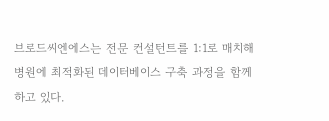브로드씨엔에스는 전문 컨설턴트를 1:1로 매치해 병원에 최적화된 데이터베이스 구축 과정을 함께하고 있다.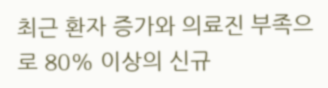최근 환자 증가와 의료진 부족으로 80% 이상의 신규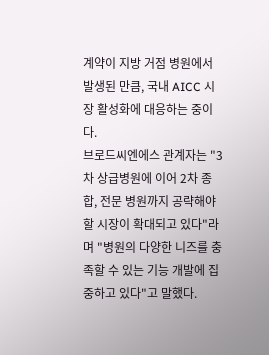계약이 지방 거점 병원에서 발생된 만큼, 국내 AICC 시장 활성화에 대응하는 중이다.
브로드씨엔에스 관계자는 "3차 상급병원에 이어 2차 종합, 전문 병원까지 공략해야 할 시장이 확대되고 있다"라며 "병원의 다양한 니즈를 충족할 수 있는 기능 개발에 집중하고 있다"고 말했다.